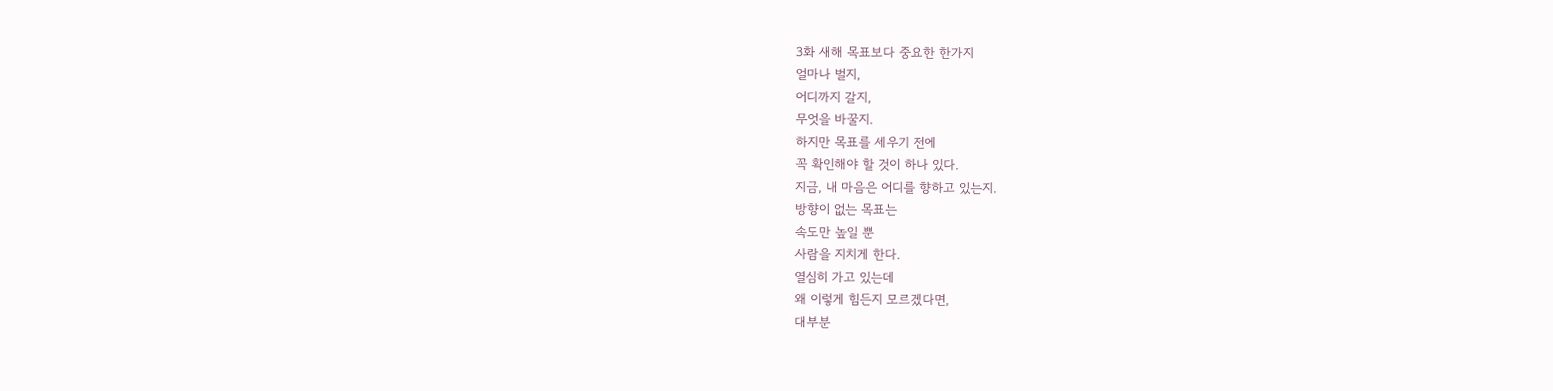3화 새해 목표보다 중요한 한가지
얼마나 벌지,
어디까지 갈지,
무엇을 바꿀지.
하지만 목표를 세우기 전에
꼭 확인해야 할 것이 하나 있다.
지금, 내 마음은 어디를 향하고 있는지.
방향이 없는 목표는
속도만 높일 뿐
사람을 지치게 한다.
열심히 가고 있는데
왜 이렇게 힘든지 모르겠다면,
대부분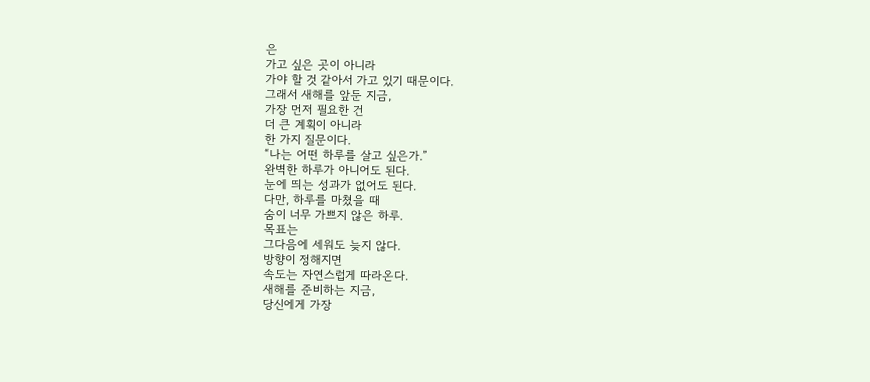은
가고 싶은 곳이 아니라
가야 할 것 같아서 가고 있기 때문이다.
그래서 새해를 앞둔 지금,
가장 먼저 필요한 건
더 큰 계획이 아니라
한 가지 질문이다.
“나는 어떤 하루를 살고 싶은가.”
완벽한 하루가 아니어도 된다.
눈에 띄는 성과가 없어도 된다.
다만, 하루를 마쳤을 때
숨이 너무 가쁘지 않은 하루.
목표는
그다음에 세워도 늦지 않다.
방향이 정해지면
속도는 자연스럽게 따라온다.
새해를 준비하는 지금,
당신에게 가장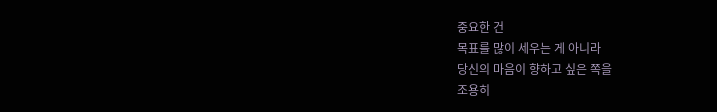중요한 건
목표를 많이 세우는 게 아니라
당신의 마음이 향하고 싶은 쪽을
조용히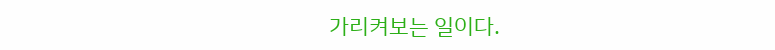가리켜보는 일이다.